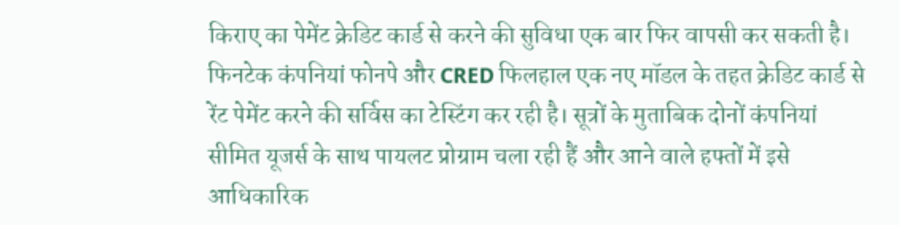किराए का पेमेंट क्रेडिट कार्ड से करने की सुविधा एक बार फिर वापसी कर सकती है। फिनटेक कंपनियां फोनपे और CRED फिलहाल एक नए मॉडल के तहत क्रेडिट कार्ड से रेंट पेमेंट करने की सर्विस का टेस्टिंग कर रही है। सूत्रों के मुताबिक दोनों कंपनियां सीमित यूजर्स के साथ पायलट प्रोग्राम चला रही हैं और आने वाले हफ्तों में इसे आधिकारिक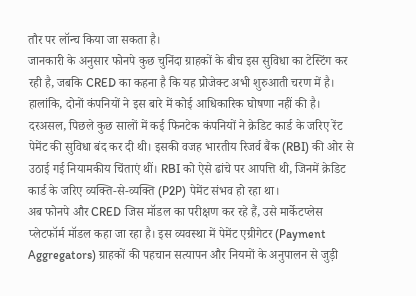तौर पर लॉन्च किया जा सकता है।
जानकारी के अनुसार फोनपे कुछ चुनिंदा ग्राहकों के बीच इस सुविधा का टेस्टिंग कर रही है, जबकि CRED का कहना है कि यह प्रोजेक्ट अभी शुरुआती चरण में है। हालांकि, दोनों कंपनियों ने इस बारे में कोई आधिकारिक घोषणा नहीं की है।
दरअसल, पिछले कुछ सालों में कई फिनटेक कंपनियों ने क्रेडिट कार्ड के जरिए रेंट पेमेंट की सुविधा बंद कर दी थी। इसकी वजह भारतीय रिजर्व बैंक (RBI) की ओर से उठाई गई नियामकीय चिंताएं थीं। RBI को ऐसे ढांचे पर आपत्ति थी, जिनमें क्रेडिट कार्ड के जरिए व्यक्ति-से-व्यक्ति (P2P) पेमेंट संभव हो रहा था।
अब फोनपे और CRED जिस मॉडल का परीक्षण कर रहे हैं, उसे मार्केटप्लेस प्लेटफॉर्म मॉडल कहा जा रहा है। इस व्यवस्था में पेमेंट एग्रीगेटर (Payment Aggregators) ग्राहकों की पहचान सत्यापन और नियमों के अनुपालन से जुड़ी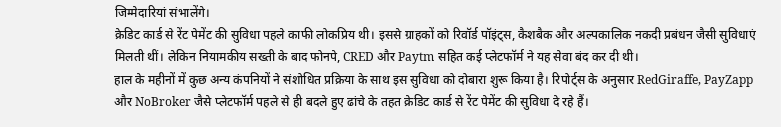जिम्मेदारियां संभालेंगे।
क्रेडिट कार्ड से रेंट पेमेंट की सुविधा पहले काफी लोकप्रिय थी। इससे ग्राहकों को रिवॉर्ड पॉइंट्स, कैशबैक और अल्पकालिक नकदी प्रबंधन जैसी सुविधाएं मिलती थीं। लेकिन नियामकीय सख्ती के बाद फोनपे, CRED और Paytm सहित कई प्लेटफॉर्म ने यह सेवा बंद कर दी थी।
हाल के महीनों में कुछ अन्य कंपनियों ने संशोधित प्रक्रिया के साथ इस सुविधा को दोबारा शुरू किया है। रिपोर्ट्स के अनुसार RedGiraffe, PayZapp और NoBroker जैसे प्लेटफॉर्म पहले से ही बदले हुए ढांचे के तहत क्रेडिट कार्ड से रेंट पेमेंट की सुविधा दे रहे हैं।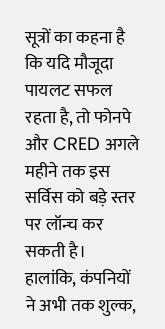सूत्रों का कहना है कि यदि मौजूदा पायलट सफल रहता है, तो फोनपे और CRED अगले महीने तक इस सर्विस को बड़े स्तर पर लॉन्च कर सकती है। हालांकि, कंपनियों ने अभी तक शुल्क,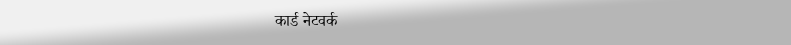कार्ड नेटवर्क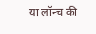या लॉन्च की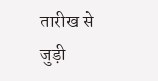तारीख से जुड़ी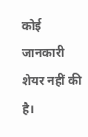कोई जानकारी शेयर नहीं की है।